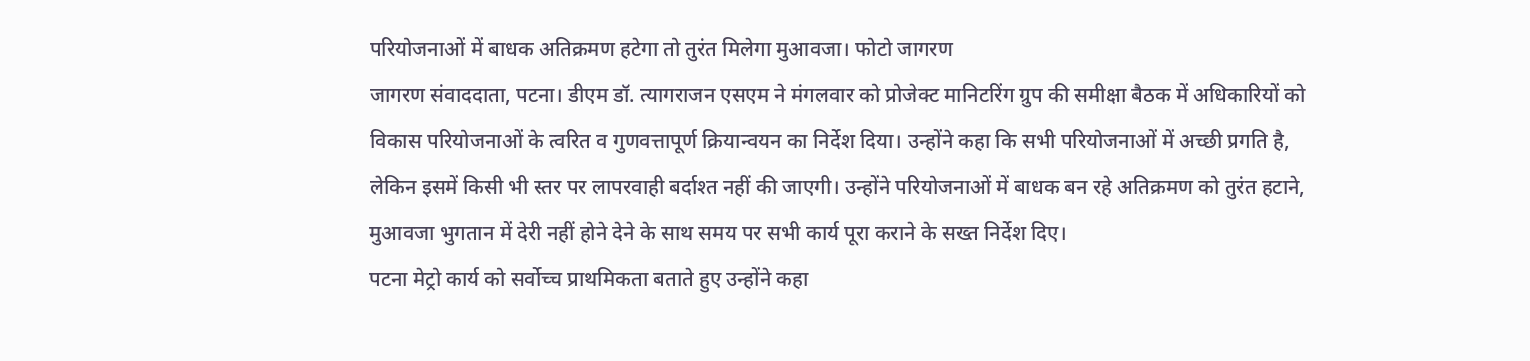परियोजनाओं में बाधक अतिक्रमण हटेगा तो तुरंत मिलेगा मुआवजा। फोटो जागरण
जागरण संवाददाता, पटना। डीएम डॉ. त्यागराजन एसएम ने मंगलवार को प्रोजेक्ट मानिटरिंग ग्रुप की समीक्षा बैठक में अधिकारियों को विकास परियोजनाओं के त्वरित व गुणवत्तापूर्ण क्रियान्वयन का निर्देश दिया। उन्होंने कहा कि सभी परियोजनाओं में अच्छी प्रगति है, लेकिन इसमें किसी भी स्तर पर लापरवाही बर्दाश्त नहीं की जाएगी। उन्होंने परियोजनाओं में बाधक बन रहे अतिक्रमण को तुरंत हटाने, मुआवजा भुगतान में देरी नहीं होने देने के साथ समय पर सभी कार्य पूरा कराने के सख्त निर्देश दिए।
पटना मेट्रो कार्य को सर्वोच्च प्राथमिकता बताते हुए उन्होंने कहा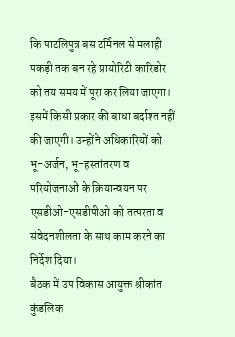कि पाटलिपुत्र बस टर्मिनल से मलाही पकड़ी तक बन रहे प्रायोरिटी कारिडोर को तय समय में पूरा कर लिया जाएगा। इसमें किसी प्रकार की बाधा बर्दाश्त नहीं की जाएगी। उन्होंने अधिकारियों को भू-अर्जन, भू-हस्तांतरण व परियोजनाओं के क्रियान्वयन पर एसडीओ-एसडीपीओ को तत्परता व संवेदनशीलता के साथ काम करने का निर्देश दिया।
बैठक में उप विकास आयुक्त श्रीकांत कुंडलिक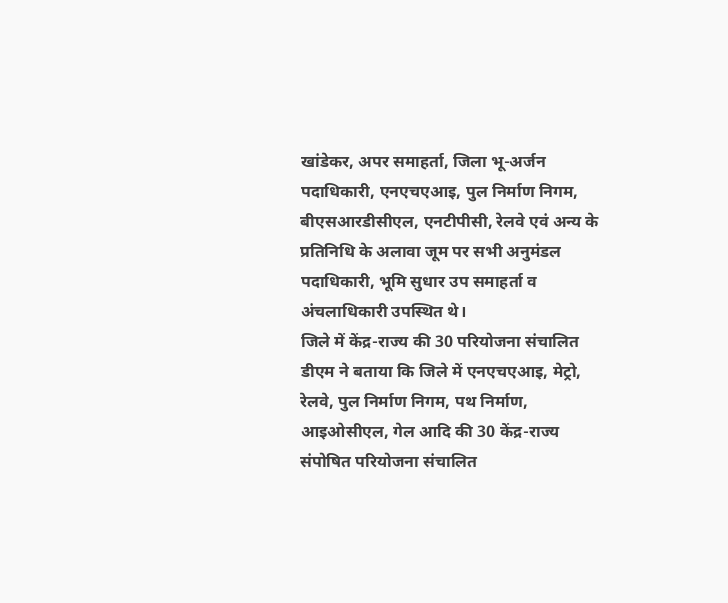खांडेकर, अपर समाहर्ता, जिला भू-अर्जन पदाधिकारी, एनएचएआइ, पुल निर्माण निगम, बीएसआरडीसीएल, एनटीपीसी, रेलवे एवं अन्य के प्रतिनिधि के अलावा जूम पर सभी अनुमंडल पदाधिकारी, भूमि सुधार उप समाहर्ता व अंचलाधिकारी उपस्थित थे।
जिले में केंद्र-राज्य की 30 परियोजना संचालित
डीएम ने बताया कि जिले में एनएचएआइ, मेट्रो, रेलवे, पुल निर्माण निगम, पथ निर्माण, आइओसीएल, गेल आदि की 30 केंद्र-राज्य संपोषित परियोजना संचालित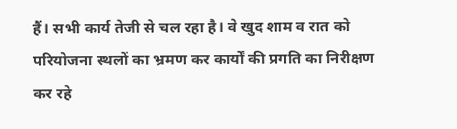हैं। सभी कार्य तेजी से चल रहा है। वे खुद शाम व रात को परियोजना स्थलों का भ्रमण कर कार्यों की प्रगति का निरीक्षण कर रहे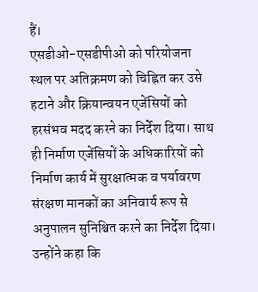हैं।
एसडीओ-एसडीपीओ को परियोजना स्थल पर अतिक्रमण को चिह्नित कर उसे हटाने और क्रियान्वयन एजेंसियों को हरसंभव मदद करने का निर्देश दिया। साथ ही निर्माण एजेंसियों के अधिकारियों को निर्माण कार्य में सुरक्षात्मक व पर्यावरण संरक्षण मानकों का अनिवार्य रूप से अनुपालन सुनिश्चित करने का निर्देश दिया। उन्होंने कहा कि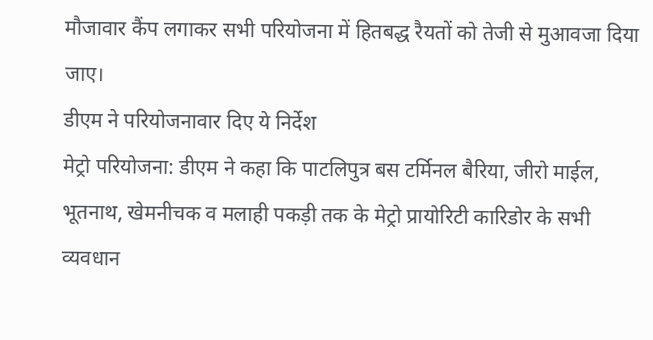मौजावार कैंप लगाकर सभी परियोजना में हितबद्ध रैयतों को तेजी से मुआवजा दिया जाए।
डीएम ने परियोजनावार दिए ये निर्देश
मेट्रो परियोजना: डीएम ने कहा कि पाटलिपुत्र बस टर्मिनल बैरिया, जीरो माईल, भूतनाथ, खेमनीचक व मलाही पकड़ी तक के मेट्रो प्रायोरिटी कारिडोर के सभी व्यवधान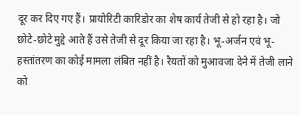दूर कर दिए गए हैं। प्रायोरिटी कारिडोर का शेष कार्य तेजी से हो रहा है। जो छोटे-छोटे मुद्दे आते हैं उसे तेजी से दूर किया जा रहा है। भू-अर्जन एवं भू-हस्तांतरण का कोई मामला लंबित नहीं है। रैयतों को मुआवजा देने में तेजी लाने को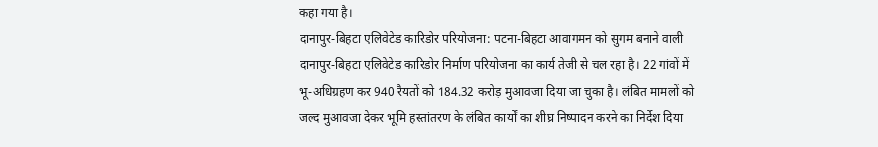कहा गया है।
दानापुर-बिहटा एलिवेटेड कारिडोर परियोजना: पटना-बिहटा आवागमन को सुगम बनाने वाली दानापुर-बिहटा एलिवेटेड कारिडोर निर्माण परियोजना का कार्य तेजी से चल रहा है। 22 गांवों में भू-अधिग्रहण कर 940 रैयतों को 184.32 करोड़ मुआवजा दिया जा चुका है। लंबित मामलों को जल्द मुआवजा देकर भूमि हस्तांतरण के लंबित कार्यों का शीघ्र निष्पादन करने का निर्देश दिया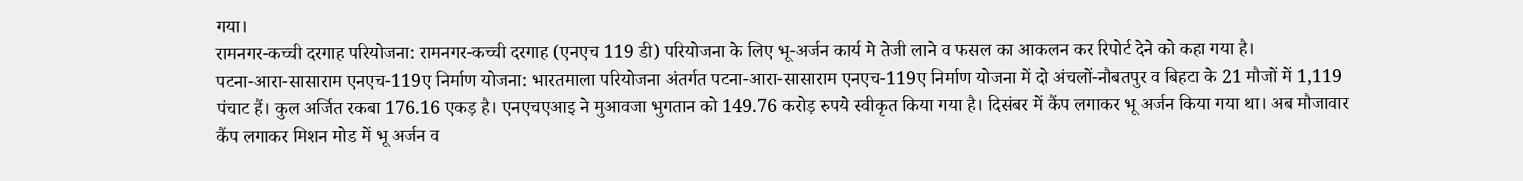गया।
रामनगर-कच्ची दरगाह परियोजना: रामनगर-कच्ची दरगाह (एनएच 119 डी) परियोजना के लिए भू-अर्जन कार्य मे तेजी लाने व फसल का आकलन कर रिपोर्ट देने को कहा गया है।
पटना-आरा-सासाराम एनएच-119ए निर्माण योजना: भारतमाला परियोजना अंतर्गत पटना-आरा-सासाराम एनएच-119ए निर्माण योजना में दो अंचलों-नौबतपुर व बिहटा के 21 मौजों में 1,119 पंचाट हैं। कुल अर्जित रकबा 176.16 एकड़ है। एनएचएआइ ने मुआवजा भुगतान को 149.76 करोड़ रुपये स्वीकृत किया गया है। दिसंबर में कैंप लगाकर भू अर्जन किया गया था। अब मौजावार कैंप लगाकर मिशन मोड में भू अर्जन व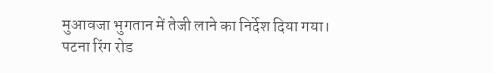मुआवजा भुगतान में तेजी लाने का निर्देश दिया गया।
पटना रिंग रोड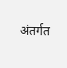अंतर्गत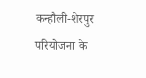कन्हौली-शेरपुर परियोजना के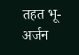तहत भू-अर्जन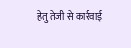हेतु तेजी से कार्रवाई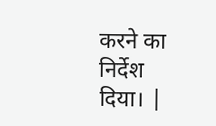करने का निर्देश दिया। |